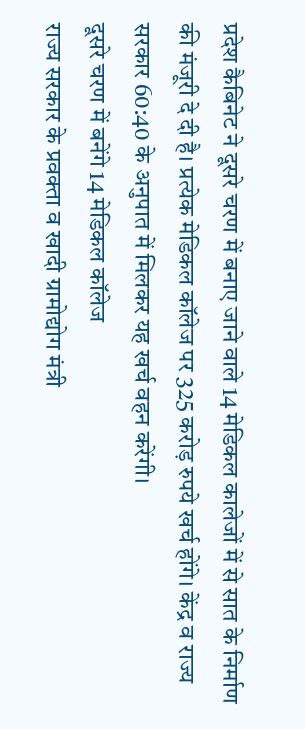प्रदेश कैबिनेट ने दूसरे चरण में बनाए जाने वाले 14 मेडिकल कालेजों में से सात के निर्माण की मंजूरी दे दी है। प्रत्येक मेडिकल कॉलेज पर 325 करोड़ रुपये खर्च होंगे। केंद्र व राज्य सरकार 60:40 के अनुपात में मिलकर यह खर्च वहन करेंगी।
दूसरे चरण में बनेंगे 14 मेडिकल कॉलेज
राज्य सरकार के प्रवक्ता व खादी ग्रामोद्योग मंत्री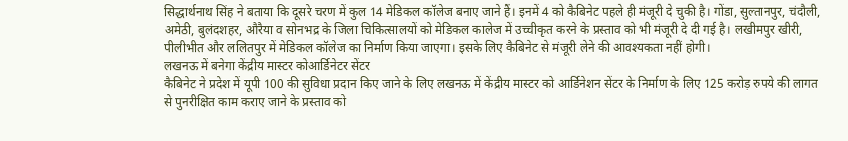सिद्धार्थनाथ सिंह ने बताया कि दूसरे चरण में कुल 14 मेडिकल कॉलेज बनाए जाने हैं। इनमें 4 को कैबिनेट पहले ही मंजूरी दे चुकी है। गोंडा, सुल्तानपुर, चंदौली, अमेठी, बुलंदशहर, औरैया व सोनभद्र के जिला चिकित्सालयों को मेडिकल कालेज में उच्चीकृत करने के प्रस्ताव को भी मंजूरी दे दी गई है। लखीमपुर खीरी, पीलीभीत और ललितपुर में मेडिकल कॉलेज का निर्माण किया जाएगा। इसके लिए कैबिनेट से मंजूरी लेने की आवश्यकता नहीं होगी।
लखनऊ में बनेगा केंद्रीय मास्टर कोआर्डिनेटर सेंटर
कैबिनेट ने प्रदेश में यूपी 100 की सुविधा प्रदान किए जाने के लिए लखनऊ में केंद्रीय मास्टर को आर्डिनेशन सेंटर के निर्माण के लिए 125 करोड़ रुपये की लागत से पुनरीक्षित काम कराए जाने के प्रस्ताव को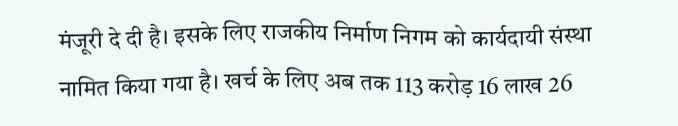मंजूरी दे दी है। इसके लिए राजकीय निर्माण निगम को कार्यदायी संस्था नामित किया गया है। खर्च के लिए अब तक 113 करोड़ 16 लाख 26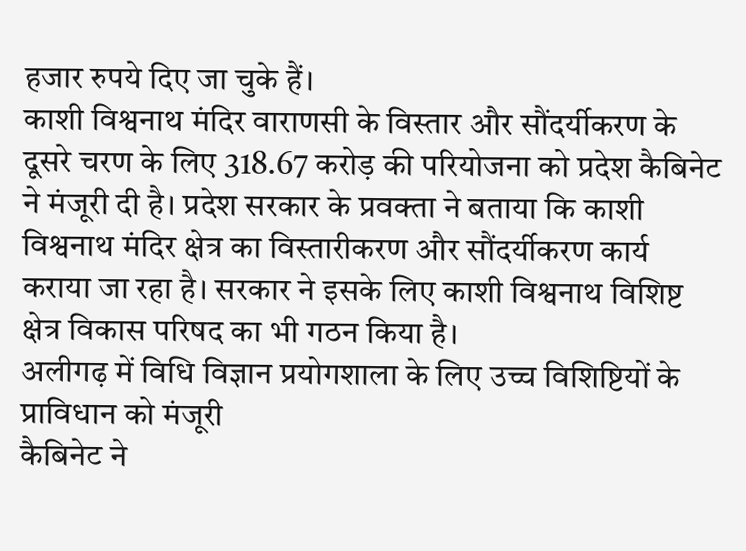हजार रुपये दिए जा चुके हैं।
काशी विश्वनाथ मंदिर वाराणसी के विस्तार और सौंदर्यीकरण के दूसरे चरण के लिए 318.67 करोड़ की परियोजना को प्रदेश कैबिनेट ने मंजूरी दी है। प्रदेश सरकार के प्रवक्ता ने बताया कि काशी विश्वनाथ मंदिर क्षेत्र का विस्तारीकरण और सौंदर्यीकरण कार्य कराया जा रहा है। सरकार ने इसके लिए काशी विश्वनाथ विशिष्ट क्षेत्र विकास परिषद का भी गठन किया है।
अलीगढ़ में विधि विज्ञान प्रयोगशाला के लिए उच्च विशिष्टियों के प्राविधान को मंजूरी
कैबिनेट ने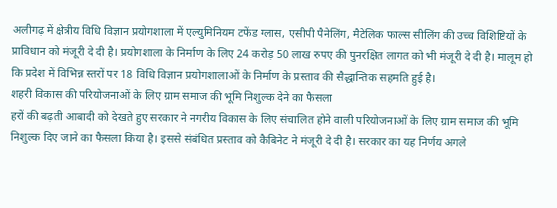अलीगढ़ में क्षेत्रीय विधि विज्ञान प्रयोगशाला में एल्युमिनियम टफेंड ग्लास, एसीपी पैनेलिंग, मैटेलिक फाल्स सीलिंग की उच्च विशिष्टियों के प्राविधान को मंजूरी दे दी है। प्रयोगशाला के निर्माण के लिए 24 करोड़ 50 लाख रुपए की पुनरक्षित लागत को भी मंजूरी दे दी है। मालूम हो कि प्रदेश में विभिन्न स्तरों पर 18 विधि विज्ञान प्रयोगशालाओं के निर्माण के प्रस्ताव की सैद्धान्तिक सहमति हुई है।
शहरी विकास की परियोजनाओं के लिए ग्राम समाज की भूमि निशुल्क देने का फैसला
हरों की बढ़ती आबादी को देखते हुए सरकार ने नगरीय विकास के लिए संचालित होने वाली परियोजनाओं के लिए ग्राम समाज की भूमि निशुल्क दिए जाने का फैसला किया है। इससे संबंधित प्रस्ताव को कैबिनेट ने मंजूरी दे दी है। सरकार का यह निर्णय अगले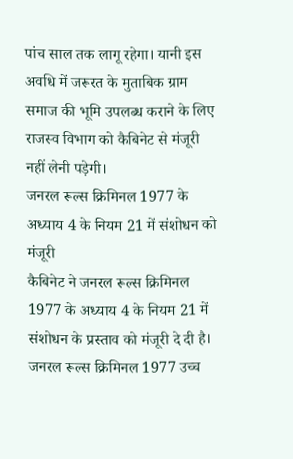पांच साल तक लागू रहेगा। यानी इस अवधि में जरूरत के मुताबिक ग्राम समाज की भूमि उपलब्ध कराने के लिए राजस्व विभाग को कैबिनेट से मंजूरी नहीं लेनी पड़ेगी।
जनरल रूल्स क्रिमिनल 1977 के अध्याय 4 के नियम 21 में संशोधन को मंजूरी
कैबिनेट ने जनरल रूल्स क्रिमिनल 1977 के अध्याय 4 के नियम 21 में संशोधन के प्रस्ताव को मंजूरी दे दी है। जनरल रूल्स क्रिमिनल 1977 उच्च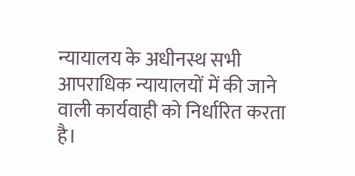न्यायालय के अधीनस्थ सभी आपराधिक न्यायालयों में की जाने वाली कार्यवाही को निर्धारित करता है।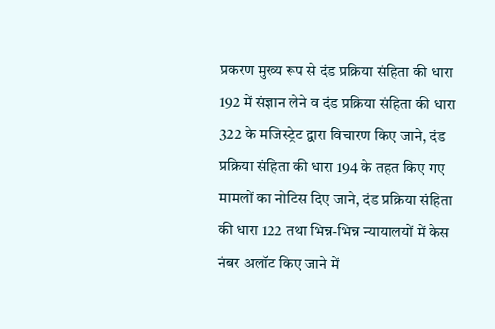प्रकरण मुख्य रूप से दंड प्रक्रिया संहिता की धारा 192 में संज्ञान लेने व दंड प्रक्रिया संहिता की धारा 322 के मजिस्ट्रेट द्वारा विचारण किए जाने, दंड प्रक्रिया संहिता की धारा 194 के तहत किए गए मामलों का नोटिस दिए जाने, दंड प्रक्रिया संहिता की धारा 122 तथा भिन्न-भिन्न न्यायालयों में केस नंबर अलॉट किए जाने में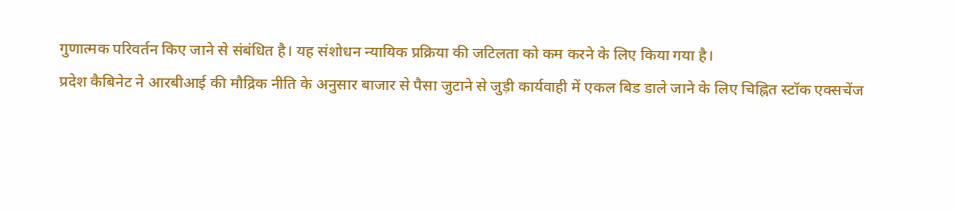गुणात्मक परिवर्तन किए जाने से संबंधित है। यह संशोधन न्यायिक प्रक्रिया की जटिलता को कम करने के लिए किया गया है।
प्रदेश कैबिनेट ने आरबीआई की मौद्रिक नीति के अनुसार बाजार से पैसा जुटाने से जुड़ी कार्यवाही में एकल बिड डाले जाने के लिए चिह्नित स्टॉक एक्सचेंज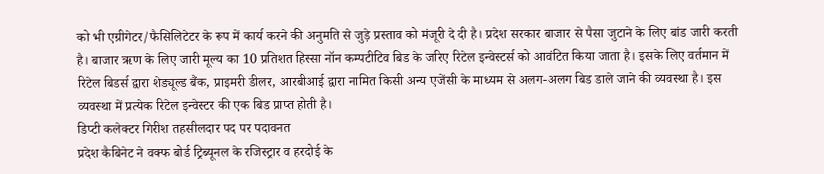को भी एग्रीगेटर/फैसिलिटेटर के रूप में कार्य करने की अनुमति से जुड़े प्रस्ताव को मंजूरी दे दी है। प्रदेश सरकार बाजार से पैसा जुटाने के लिए बांड जारी करती है। बाजार ऋण के लिए जारी मूल्य का 10 प्रतिशत हिस्सा नॉन कम्पटीटिव बिड के जरिए रिटेल इन्वेस्टर्स को आवंटित किया जाता है। इसके लिए वर्तमान में रिटेल बिडर्स द्वारा शेड्यूल्ड बैंक, प्राइमरी डीलर, आरबीआई द्वारा नामित किसी अन्य एजेंसी के माध्यम से अलग-अलग बिड डाले जाने की व्यवस्था है। इस व्यवस्था में प्रत्येक रिटेल इन्वेस्टर की एक बिड प्राप्त होती है।
डिप्टी कलेक्टर गिरीश तहसीलदार पद पर पदावनत
प्रदेश कैबिनेट ने वक्फ बोर्ड ट्रिब्यूनल के रजिस्ट्रार व हरदोई के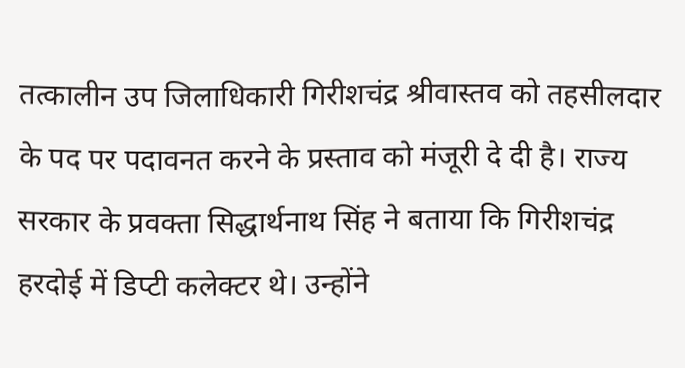तत्कालीन उप जिलाधिकारी गिरीशचंद्र श्रीवास्तव को तहसीलदार के पद पर पदावनत करने के प्रस्ताव को मंजूरी दे दी है। राज्य सरकार के प्रवक्ता सिद्धार्थनाथ सिंह ने बताया कि गिरीशचंद्र हरदोई में डिप्टी कलेक्टर थे। उन्होंने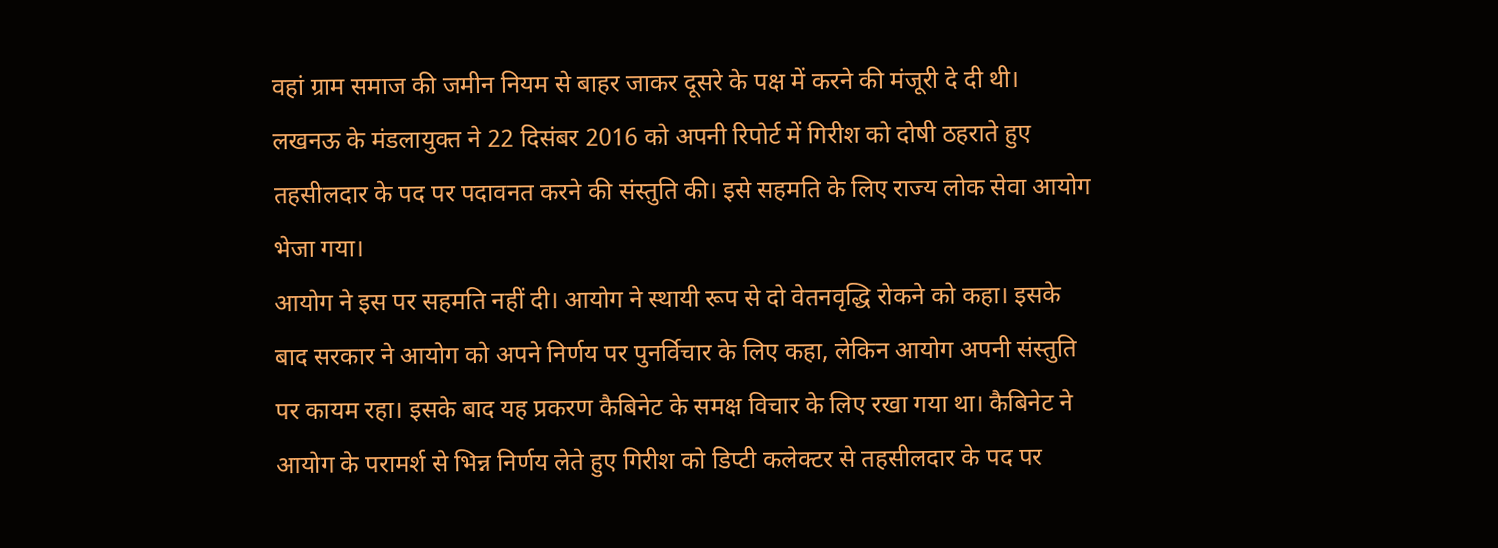वहां ग्राम समाज की जमीन नियम से बाहर जाकर दूसरे के पक्ष में करने की मंजूरी दे दी थी। लखनऊ के मंडलायुक्त ने 22 दिसंबर 2016 को अपनी रिपोर्ट में गिरीश को दोषी ठहराते हुए तहसीलदार के पद पर पदावनत करने की संस्तुति की। इसे सहमति के लिए राज्य लोक सेवा आयोग भेजा गया।
आयोग ने इस पर सहमति नहीं दी। आयोग ने स्थायी रूप से दो वेतनवृद्धि रोकने को कहा। इसके बाद सरकार ने आयोग को अपने निर्णय पर पुनर्विचार के लिए कहा, लेकिन आयोग अपनी संस्तुति पर कायम रहा। इसके बाद यह प्रकरण कैबिनेट के समक्ष विचार के लिए रखा गया था। कैबिनेट ने आयोग के परामर्श से भिन्न निर्णय लेते हुए गिरीश को डिप्टी कलेक्टर से तहसीलदार के पद पर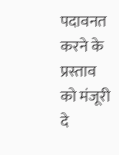पदावनत करने के प्रस्ताव को मंजूरी दे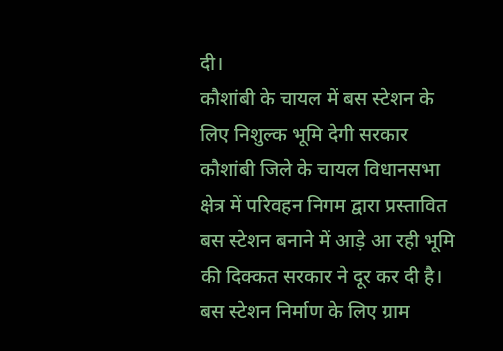दी।
कौशांबी के चायल में बस स्टेशन के लिए निशुल्क भूमि देगी सरकार
कौशांबी जिले के चायल विधानसभा क्षेत्र में परिवहन निगम द्वारा प्रस्तावित बस स्टेशन बनाने में आड़े आ रही भूमि की दिक्कत सरकार ने दूर कर दी है। बस स्टेशन निर्माण के लिए ग्राम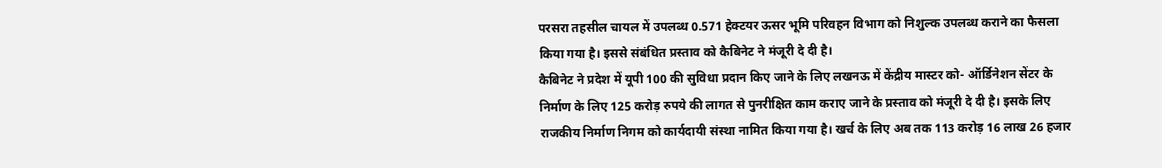परसरा तहसील चायल में उपलब्ध 0.571 हेक्टयर ऊसर भूमि परिवहन विभाग को निशुल्क उपलब्ध कराने का फैसला किया गया है। इससे संबंधित प्रस्ताव को कैबिनेट ने मंजूरी दे दी है।
कैबिनेट ने प्रदेश में यूपी 100 की सुविधा प्रदान किए जाने के लिए लखनऊ में केंद्रीय मास्टर को- ऑर्डिनेशन सेंटर के निर्माण के लिए 125 करोड़ रुपये की लागत से पुनरीक्षित काम कराए जाने के प्रस्ताव को मंजूरी दे दी है। इसके लिए राजकीय निर्माण निगम को कार्यदायी संस्था नामित किया गया है। खर्च के लिए अब तक 113 करोड़ 16 लाख 26 हजार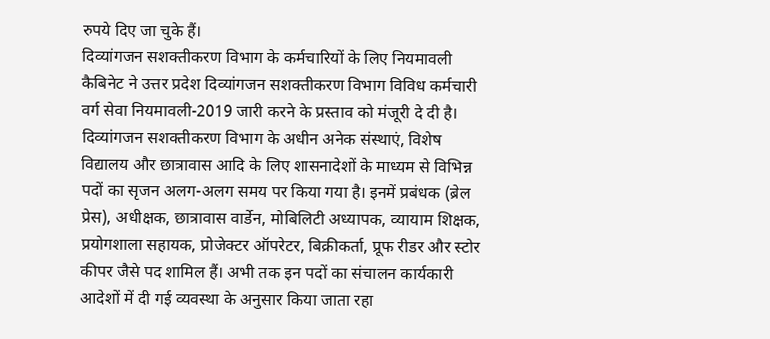रुपये दिए जा चुके हैं।
दिव्यांगजन सशक्तीकरण विभाग के कर्मचारियों के लिए नियमावली
कैबिनेट ने उत्तर प्रदेश दिव्यांगजन सशक्तीकरण विभाग विविध कर्मचारी वर्ग सेवा नियमावली-2019 जारी करने के प्रस्ताव को मंजूरी दे दी है। दिव्यांगजन सशक्तीकरण विभाग के अधीन अनेक संस्थाएं, विशेष विद्यालय और छात्रावास आदि के लिए शासनादेशों के माध्यम से विभिन्न पदों का सृजन अलग-अलग समय पर किया गया है। इनमें प्रबंधक (ब्रेल प्रेस), अधीक्षक, छात्रावास वार्डेन, मोबिलिटी अध्यापक, व्यायाम शिक्षक, प्रयोगशाला सहायक, प्रोजेक्टर ऑपरेटर, बिक्रीकर्ता, प्रूफ रीडर और स्टोर कीपर जैसे पद शामिल हैं। अभी तक इन पदों का संचालन कार्यकारी आदेशों में दी गई व्यवस्था के अनुसार किया जाता रहा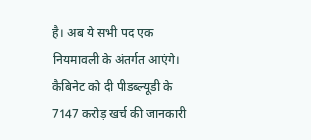है। अब ये सभी पद एक नियमावली के अंतर्गत आएंगे।
कैबिनेट को दी पीडब्ल्यूडी के 7147 करोड़ खर्च की जानकारी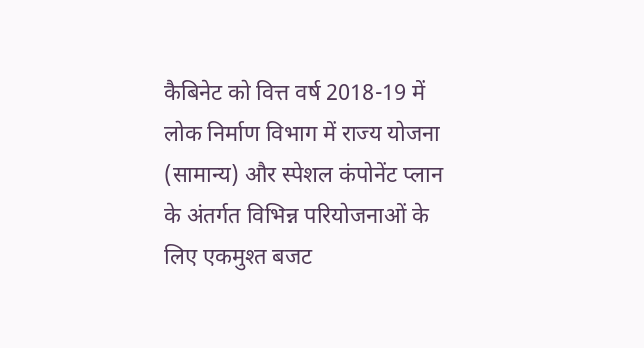कैबिनेट को वित्त वर्ष 2018-19 में लोक निर्माण विभाग में राज्य योजना (सामान्य) और स्पेशल कंपोनेंट प्लान के अंतर्गत विभिन्न परियोजनाओं के लिए एकमुश्त बजट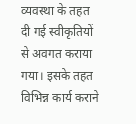व्यवस्था के तहत दी गई स्वीकृतियों से अवगत कराया गया। इसके तहत विभिन्न कार्य कराने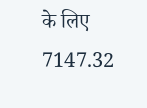के लिए 7147.32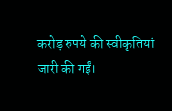करोड़ रुपये की स्वीकृतियां जारी की गईं।